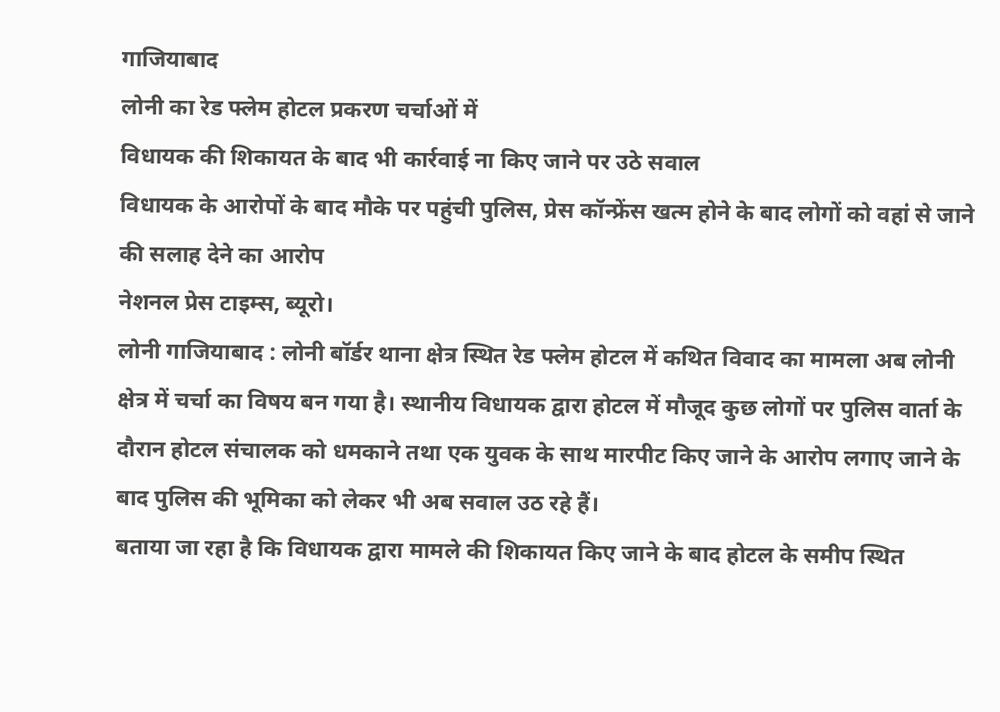गाजियाबाद
लोनी का रेड फ्लेम होटल प्रकरण चर्चाओं में
विधायक की शिकायत के बाद भी कार्रवाई ना किए जाने पर उठे सवाल
विधायक के आरोपों के बाद मौके पर पहुंची पुलिस, प्रेस कॉन्फ्रेंस खत्म होने के बाद लोगों को वहां से जाने की सलाह देने का आरोप
नेशनल प्रेस टाइम्स, ब्यूरो।
लोनी गाजियाबाद : लोनी बॉर्डर थाना क्षेत्र स्थित रेड फ्लेम होटल में कथित विवाद का मामला अब लोनी क्षेत्र में चर्चा का विषय बन गया है। स्थानीय विधायक द्वारा होटल में मौजूद कुछ लोगों पर पुलिस वार्ता के दौरान होटल संचालक को धमकाने तथा एक युवक के साथ मारपीट किए जाने के आरोप लगाए जाने के बाद पुलिस की भूमिका को लेकर भी अब सवाल उठ रहे हैं।
बताया जा रहा है कि विधायक द्वारा मामले की शिकायत किए जाने के बाद होटल के समीप स्थित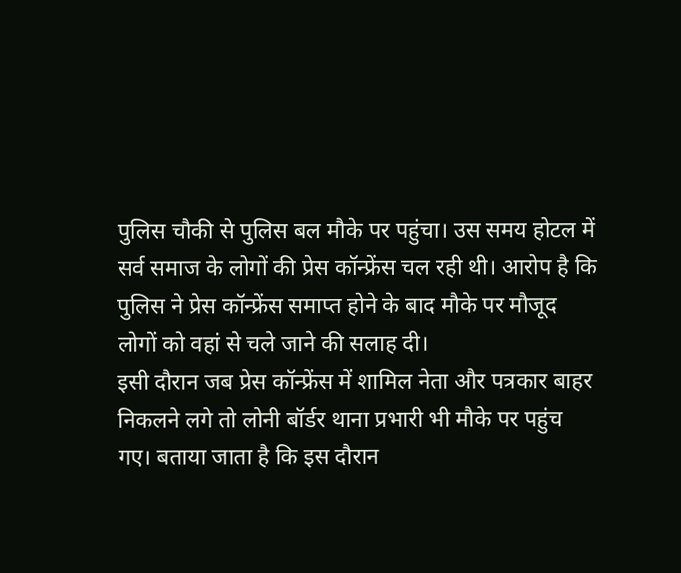पुलिस चौकी से पुलिस बल मौके पर पहुंचा। उस समय होटल में सर्व समाज के लोगों की प्रेस कॉन्फ्रेंस चल रही थी। आरोप है कि पुलिस ने प्रेस कॉन्फ्रेंस समाप्त होने के बाद मौके पर मौजूद लोगों को वहां से चले जाने की सलाह दी।
इसी दौरान जब प्रेस कॉन्फ्रेंस में शामिल नेता और पत्रकार बाहर निकलने लगे तो लोनी बॉर्डर थाना प्रभारी भी मौके पर पहुंच गए। बताया जाता है कि इस दौरान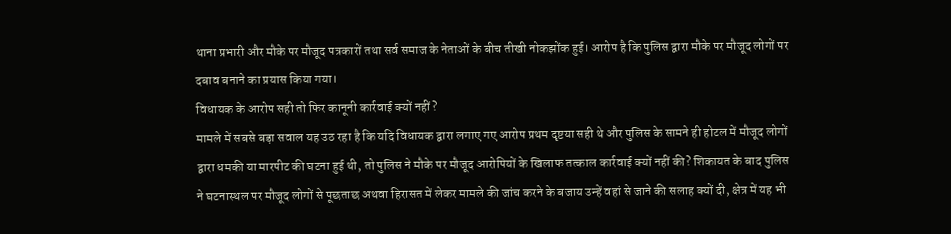थाना प्रभारी और मौके पर मौजूद पत्रकारों तथा सर्व समाज के नेताओं के बीच तीखी नोकझोंक हुई। आरोप है कि पुलिस द्वारा मौके पर मौजूद लोगों पर दबाव बनाने का प्रयास किया गया।
विधायक के आरोप सही तो फिर कानूनी कार्रवाई क्यों नहीं?
मामले में सबसे बड़ा सवाल यह उठ रहा है कि यदि विधायक द्वारा लगाए गए आरोप प्रथम दृष्टया सही थे और पुलिस के सामने ही होटल में मौजूद लोगों द्वारा धमकी या मारपीट की घटना हुई थी, तो पुलिस ने मौके पर मौजूद आरोपियों के खिलाफ तत्काल कार्रवाई क्यों नहीं की? शिकायत के बाद पुलिस ने घटनास्थल पर मौजूद लोगों से पूछताछ अथवा हिरासत में लेकर मामले की जांच करने के बजाय उन्हें वहां से जाने की सलाह क्यों दी, क्षेत्र में यह भी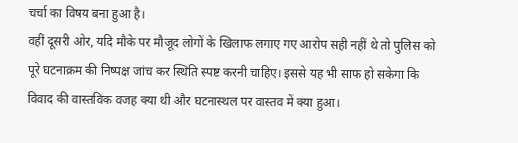चर्चा का विषय बना हुआ है।
वहीं दूसरी ओर, यदि मौके पर मौजूद लोगों के खिलाफ लगाए गए आरोप सही नहीं थे तो पुलिस को पूरे घटनाक्रम की निष्पक्ष जांच कर स्थिति स्पष्ट करनी चाहिए। इससे यह भी साफ हो सकेगा कि विवाद की वास्तविक वजह क्या थी और घटनास्थल पर वास्तव में क्या हुआ।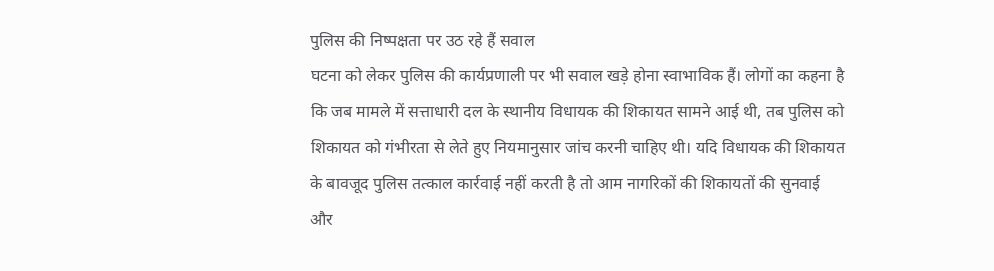पुलिस की निष्पक्षता पर उठ रहे हैं सवाल
घटना को लेकर पुलिस की कार्यप्रणाली पर भी सवाल खड़े होना स्वाभाविक हैं। लोगों का कहना है कि जब मामले में सत्ताधारी दल के स्थानीय विधायक की शिकायत सामने आई थी, तब पुलिस को शिकायत को गंभीरता से लेते हुए नियमानुसार जांच करनी चाहिए थी। यदि विधायक की शिकायत के बावजूद पुलिस तत्काल कार्रवाई नहीं करती है तो आम नागरिकों की शिकायतों की सुनवाई और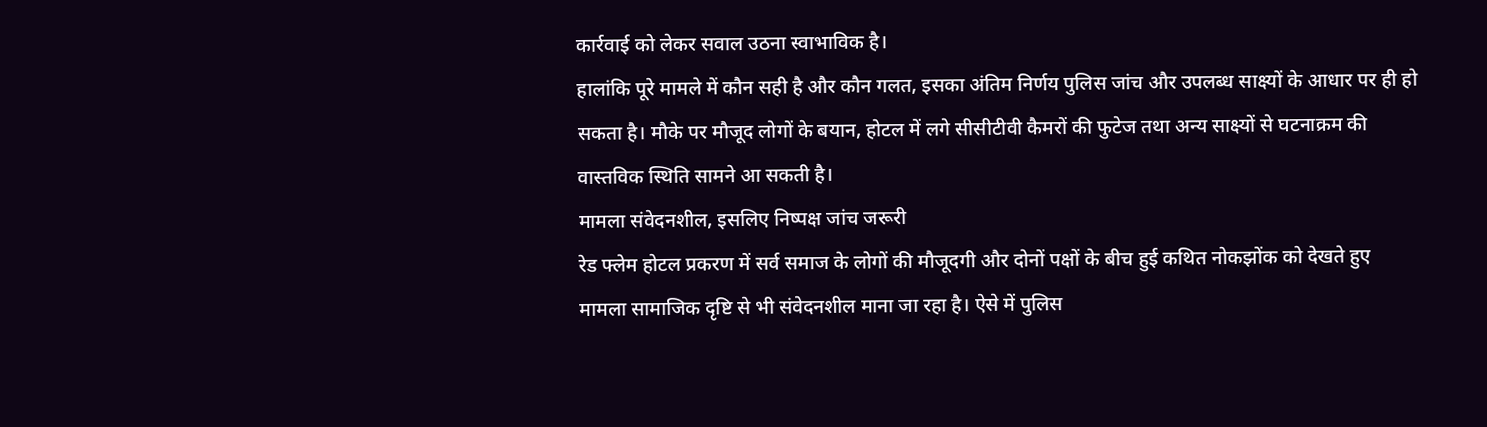कार्रवाई को लेकर सवाल उठना स्वाभाविक है।
हालांकि पूरे मामले में कौन सही है और कौन गलत, इसका अंतिम निर्णय पुलिस जांच और उपलब्ध साक्ष्यों के आधार पर ही हो सकता है। मौके पर मौजूद लोगों के बयान, होटल में लगे सीसीटीवी कैमरों की फुटेज तथा अन्य साक्ष्यों से घटनाक्रम की वास्तविक स्थिति सामने आ सकती है।
मामला संवेदनशील, इसलिए निष्पक्ष जांच जरूरी
रेड फ्लेम होटल प्रकरण में सर्व समाज के लोगों की मौजूदगी और दोनों पक्षों के बीच हुई कथित नोकझोंक को देखते हुए मामला सामाजिक दृष्टि से भी संवेदनशील माना जा रहा है। ऐसे में पुलिस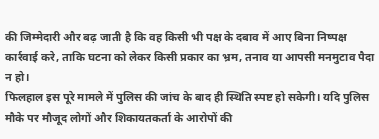की जिम्मेदारी और बढ़ जाती है कि वह किसी भी पक्ष के दबाव में आए बिना निष्पक्ष कार्रवाई करे, ताकि घटना को लेकर किसी प्रकार का भ्रम, तनाव या आपसी मनमुटाव पैदा न हो।
फिलहाल इस पूरे मामले में पुलिस की जांच के बाद ही स्थिति स्पष्ट हो सकेगी। यदि पुलिस मौके पर मौजूद लोगों और शिकायतकर्ता के आरोपों की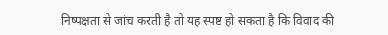निष्पक्षता से जांच करती है तो यह स्पष्ट हो सकता है कि विवाद की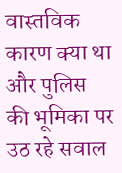वास्तविक कारण क्या था और पुलिस की भूमिका पर उठ रहे सवाल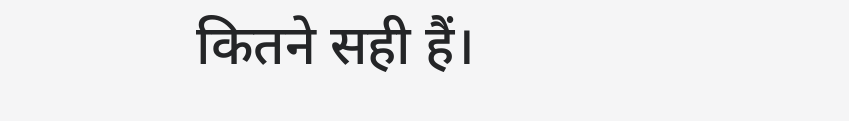कितने सही हैं।